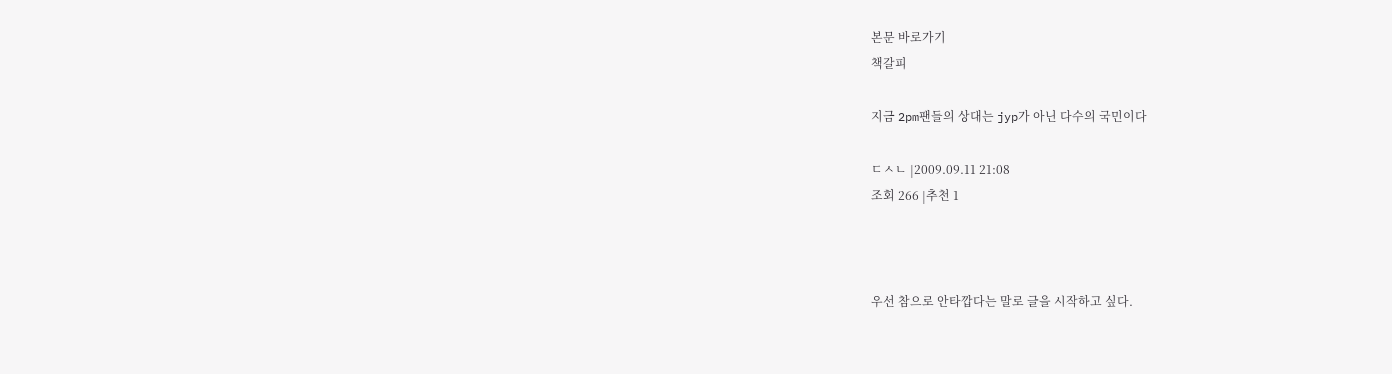본문 바로가기
책갈피

지금 2pm팬들의 상대는 jyp가 아닌 다수의 국민이다

ㄷㅅㄴ |2009.09.11 21:08
조회 266 |추천 1



우선 참으로 안타깝다는 말로 글을 시작하고 싶다.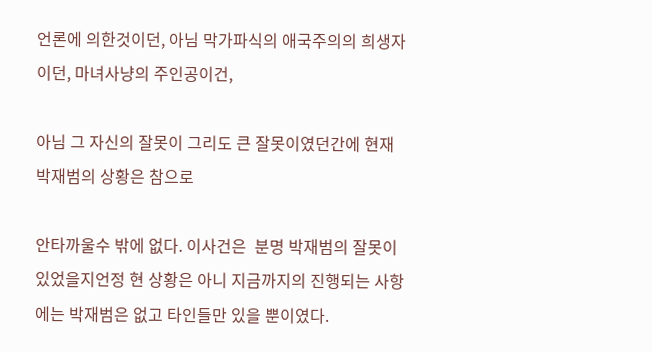언론에 의한것이던, 아님 막가파식의 애국주의의 희생자이던, 마녀사냥의 주인공이건,

아님 그 자신의 잘못이 그리도 큰 잘못이였던간에 현재 박재범의 상황은 참으로

안타까울수 밖에 없다. 이사건은  분명 박재범의 잘못이 있었을지언정 현 상황은 아니 지금까지의 진행되는 사항에는 박재범은 없고 타인들만 있을 뿐이였다.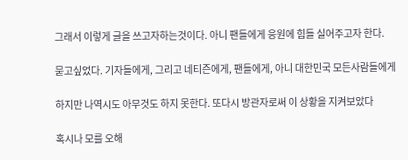그래서 이렇게 글을 쓰고자하는것이다. 아니 팬들에게 응원에 힘들 실어주고자 한다.

묻고싶었다. 기자들에게, 그리고 네티즌에게, 팬들에게, 아니 대한민국 모든사람들에게

하지만 나역시도 아무것도 하지 못한다. 또다시 방관자로써 이 상황을 지켜보았다

혹시나 모를 오해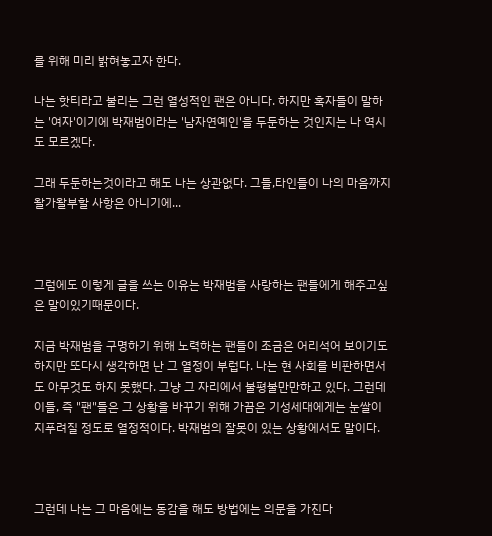를 위해 미리 밝혀놓고자 한다.

나는 핫티라고 불리는 그런 열성적인 팬은 아니다. 하지만 혹자들이 말하는 '여자'이기에 박재범이라는 '남자연예인'을 두둔하는 것인지는 나 역시도 모르겠다.

그래 두둔하는것이라고 해도 나는 상관없다. 그들,타인들이 나의 마음까지 왈가왈부할 사항은 아니기에...



그럼에도 이렇게 글을 쓰는 이유는 박재범을 사랑하는 팬들에게 해주고싶은 말이있기때문이다.

지금 박재범을 구명하기 위해 노력하는 팬들이 조금은 어리석어 보이기도 하지만 또다시 생각하면 난 그 열정이 부럽다. 나는 현 사회를 비판하면서도 아무것도 하지 못했다. 그냥 그 자리에서 불평불만만하고 있다. 그런데 이들, 즉 "팬"들은 그 상황을 바꾸기 위해 가끔은 기성세대에게는 눈쌀이 지푸려질 정도로 열정적이다. 박재범의 잘못이 있는 상황에서도 말이다.



그런데 나는 그 마음에는 동감을 해도 방법에는 의문을 가진다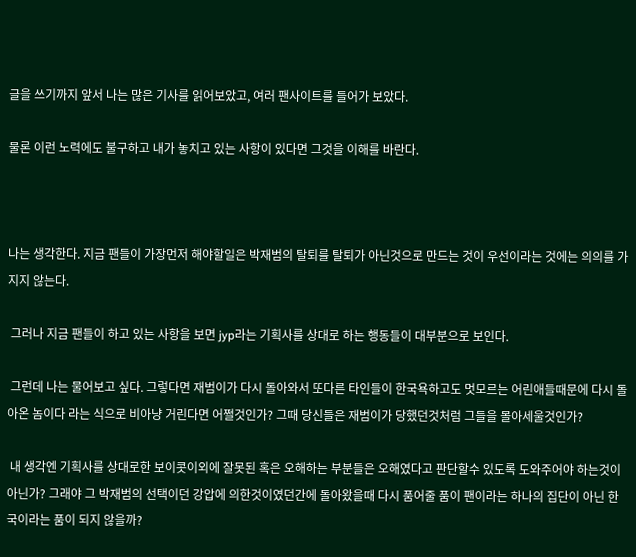글을 쓰기까지 앞서 나는 많은 기사를 읽어보았고, 여러 팬사이트를 들어가 보았다.

물론 이런 노력에도 불구하고 내가 놓치고 있는 사항이 있다면 그것을 이해를 바란다.



나는 생각한다. 지금 팬들이 가장먼저 해야할일은 박재범의 탈퇴를 탈퇴가 아닌것으로 만드는 것이 우선이라는 것에는 의의를 가지지 않는다.

 그러나 지금 팬들이 하고 있는 사항을 보면 jyp라는 기획사를 상대로 하는 행동들이 대부분으로 보인다.

 그런데 나는 물어보고 싶다. 그렇다면 재범이가 다시 돌아와서 또다른 타인들이 한국욕하고도 멋모르는 어린애들때문에 다시 돌아온 놈이다 라는 식으로 비아냥 거린다면 어쩔것인가? 그때 당신들은 재범이가 당했던것처럼 그들을 몰아세울것인가?

 내 생각엔 기획사를 상대로한 보이콧이외에 잘못된 혹은 오해하는 부분들은 오해였다고 판단할수 있도록 도와주어야 하는것이 아닌가? 그래야 그 박재범의 선택이던 강압에 의한것이였던간에 돌아왔을때 다시 품어줄 품이 팬이라는 하나의 집단이 아닌 한국이라는 품이 되지 않을까?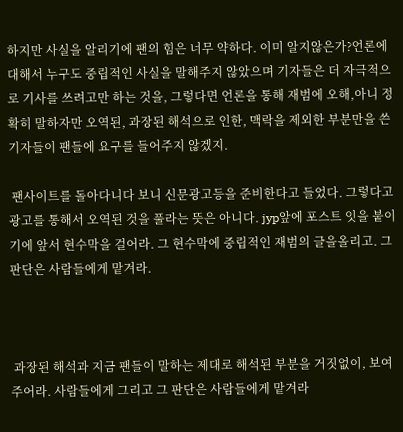하지만 사실을 알리기에 팬의 힘은 너무 약하다. 이미 알지않은가?언론에 대해서 누구도 중립적인 사실을 말해주지 않았으며 기자들은 더 자극적으로 기사를 쓰려고만 하는 것을, 그렇다면 언론을 통해 재범에 오해,아니 정확히 말하자만 오역된, 과장된 해석으로 인한, 맥락을 제외한 부분만을 쓴 기자들이 팬들에 요구를 들어주지 않겠지.

 팬사이트를 돌아다니다 보니 신문광고등을 준비한다고 들었다. 그렇다고 광고를 통해서 오역된 것을 풀라는 뜻은 아니다. jyp앞에 포스트 잇을 붙이기에 앞서 현수막을 걸어라. 그 현수막에 중립적인 재범의 글을올리고. 그 판단은 사람들에게 맡겨라.



 과장된 해석과 지금 팬들이 말하는 제대로 해석된 부분을 거짓없이, 보여주어라. 사람들에게 그리고 그 판단은 사람들에게 맡겨라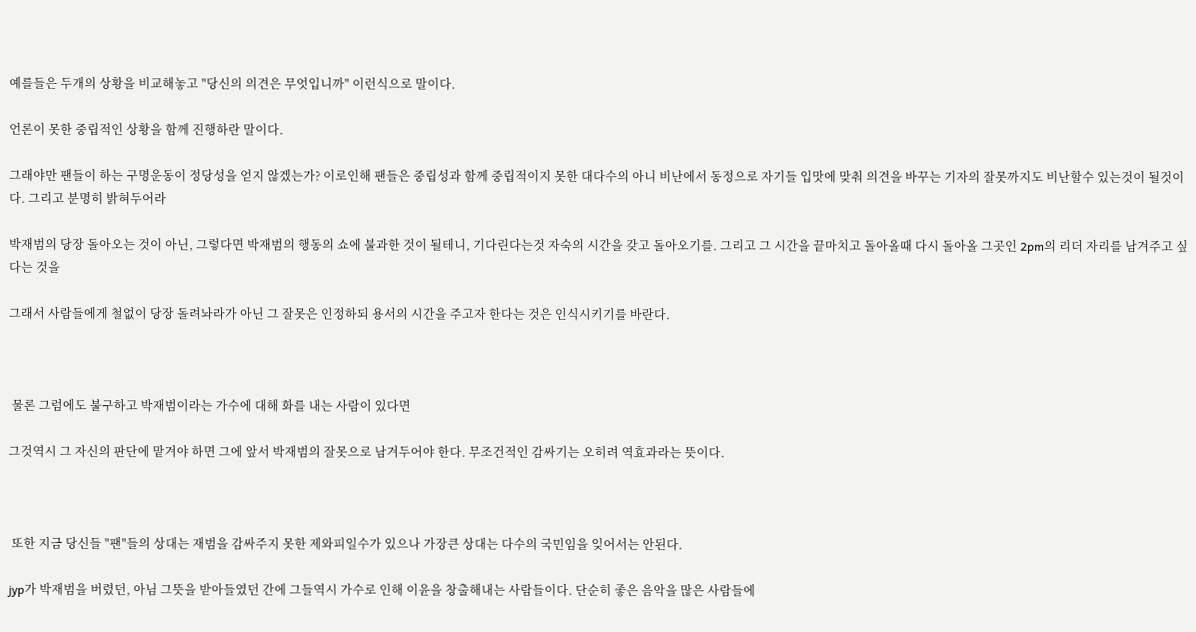예를들은 두개의 상황을 비교해놓고 "당신의 의견은 무엇입니까" 이런식으로 말이다.

언론이 못한 중립적인 상황을 함께 진행하란 말이다.

그래야만 팬들이 하는 구명운동이 정당성을 얻지 않겠는가? 이로인해 팬들은 중립성과 함께 중립적이지 못한 대다수의 아니 비난에서 동정으로 자기들 입맛에 맞춰 의견을 바꾸는 기자의 잘못까지도 비난할수 있는것이 될것이다. 그리고 분명히 밝혀두어라

박재범의 당장 돌아오는 것이 아닌, 그렇다면 박재범의 행동의 쇼에 불과한 것이 될테니, 기다린다는것 자숙의 시간을 갖고 돌아오기를. 그리고 그 시간을 끝마치고 돌아올때 다시 돌아올 그곳인 2pm의 리더 자리를 남겨주고 싶다는 것을

그래서 사람들에게 철없이 당장 돌려놔라가 아닌 그 잘못은 인정하되 용서의 시간을 주고자 한다는 것은 인식시키기를 바란다.



 물론 그럼에도 불구하고 박재범이라는 가수에 대해 화를 내는 사람이 있다면

그것역시 그 자신의 판단에 맡겨야 하면 그에 앞서 박재범의 잘못으로 남겨두어야 한다. 무조건적인 감싸기는 오히려 역효과라는 뜻이다.



 또한 지금 당신들 "팬"들의 상대는 재범을 감싸주지 못한 제와피일수가 있으나 가장큰 상대는 다수의 국민임을 잊어서는 안된다.

jyp가 박재범을 버렸던, 아님 그뜻을 받아들였던 간에 그들역시 가수로 인해 이윤을 창출해내는 사람들이다. 단순히 좋은 음악을 많은 사람들에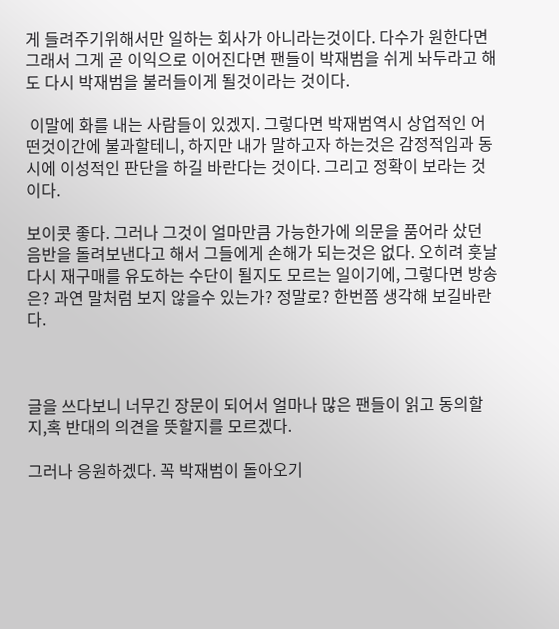게 들려주기위해서만 일하는 회사가 아니라는것이다. 다수가 원한다면 그래서 그게 곧 이익으로 이어진다면 팬들이 박재범을 쉬게 놔두라고 해도 다시 박재범을 불러들이게 될것이라는 것이다.

 이말에 화를 내는 사람들이 있겠지. 그렇다면 박재범역시 상업적인 어떤것이간에 불과할테니, 하지만 내가 말하고자 하는것은 감정적임과 동시에 이성적인 판단을 하길 바란다는 것이다. 그리고 정확이 보라는 것이다.

보이콧 좋다. 그러나 그것이 얼마만큼 가능한가에 의문을 품어라 샀던 음반을 돌려보낸다고 해서 그들에게 손해가 되는것은 없다. 오히려 훗날 다시 재구매를 유도하는 수단이 될지도 모르는 일이기에, 그렇다면 방송은? 과연 말처럼 보지 않을수 있는가? 정말로? 한번쯤 생각해 보길바란다.



글을 쓰다보니 너무긴 장문이 되어서 얼마나 많은 팬들이 읽고 동의할지,혹 반대의 의견을 뜻할지를 모르겠다.

그러나 응원하겠다. 꼭 박재범이 돌아오기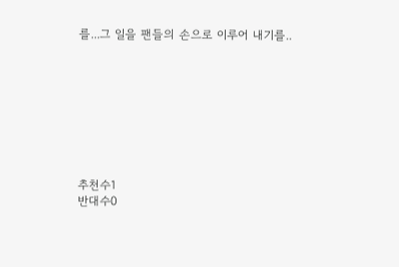를...그 일을 팬들의 손으로 이루어 내기를..









추천수1
반대수0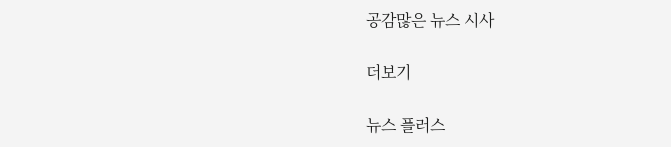공감많은 뉴스 시사

더보기

뉴스 플러스